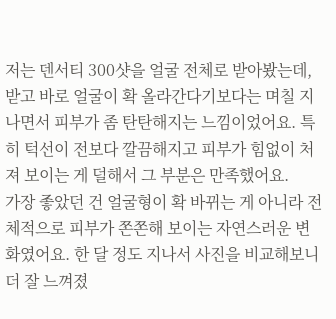저는 덴서티 300샷을 얼굴 전체로 받아봤는데, 받고 바로 얼굴이 확 올라간다기보다는 며칠 지나면서 피부가 좀 탄탄해지는 느낌이었어요. 특히 턱선이 전보다 깔끔해지고 피부가 힘없이 처져 보이는 게 덜해서 그 부분은 만족했어요.
가장 좋았던 건 얼굴형이 확 바뀌는 게 아니라 전체적으로 피부가 쫀쫀해 보이는 자연스러운 변화였어요. 한 달 정도 지나서 사진을 비교해보니 더 잘 느껴졌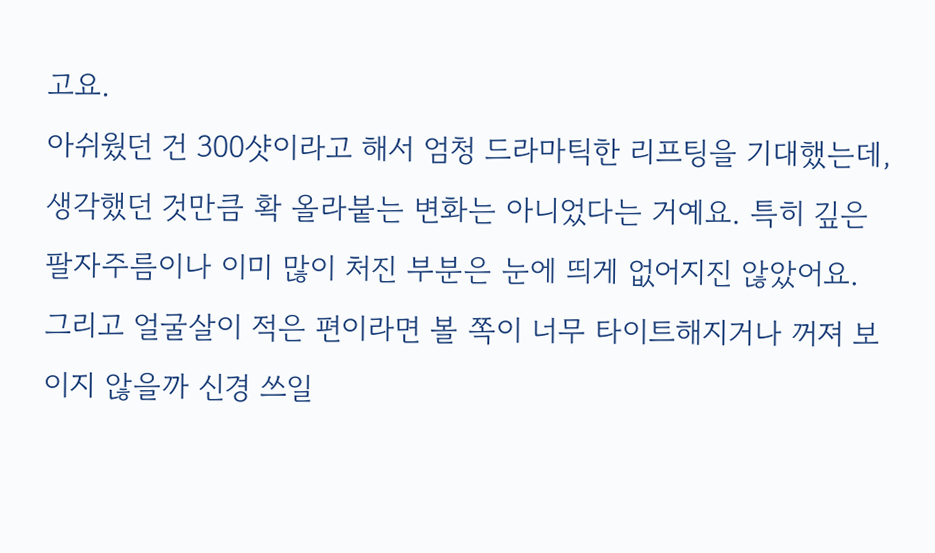고요.
아쉬웠던 건 300샷이라고 해서 엄청 드라마틱한 리프팅을 기대했는데, 생각했던 것만큼 확 올라붙는 변화는 아니었다는 거예요. 특히 깊은 팔자주름이나 이미 많이 처진 부분은 눈에 띄게 없어지진 않았어요.
그리고 얼굴살이 적은 편이라면 볼 쪽이 너무 타이트해지거나 꺼져 보이지 않을까 신경 쓰일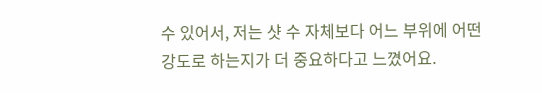수 있어서, 저는 샷 수 자체보다 어느 부위에 어떤 강도로 하는지가 더 중요하다고 느꼈어요.